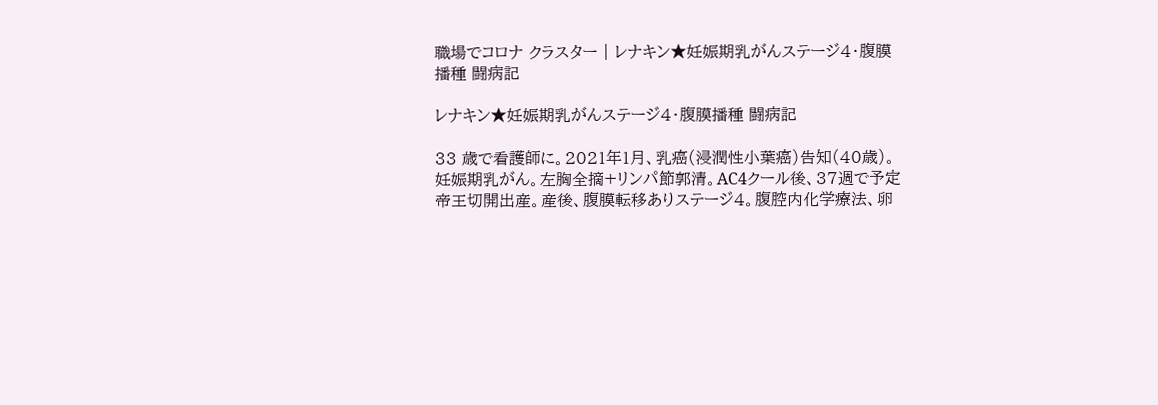職場でコロナ クラスター | レナキン★妊娠期乳がんステージ4・腹膜播種 闘病記

レナキン★妊娠期乳がんステージ4・腹膜播種 闘病記

33 歳で看護師に。2021年1月、乳癌(浸潤性小葉癌)告知(40歳)。妊娠期乳がん。左胸全摘+リンパ節郭清。AC4クール後、37週で予定帝王切開出産。産後、腹膜転移ありステージ4。腹腔内化学療法、卵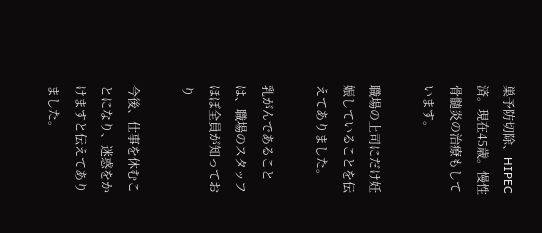巣予防切除、HIPEC済。現在45歳。慢性骨髄炎の治療もしています。

職場の上司にだけ妊娠していることを伝えてありました。

乳がんであることは、職場のスタッフほぼ全員が知っており

今後、仕事を休むことになり、迷惑をかけますと伝えてありました。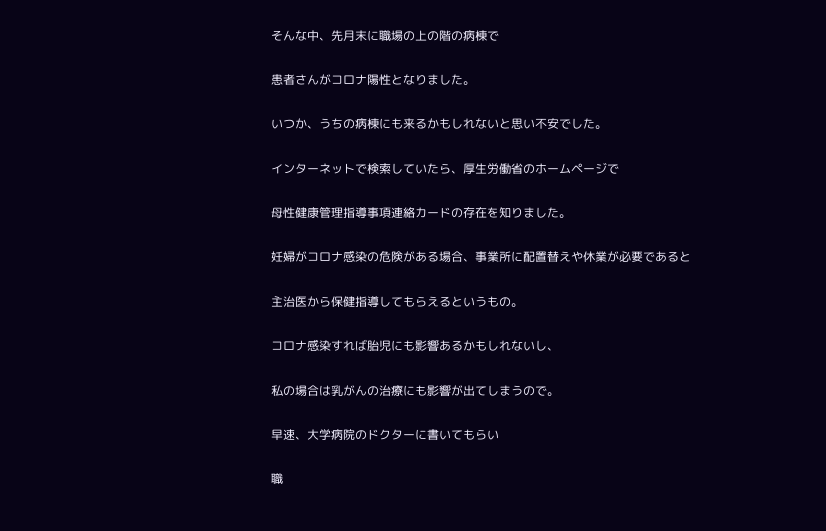そんな中、先月末に職場の上の階の病棟で

患者さんがコロナ陽性となりました。

いつか、うちの病棟にも来るかもしれないと思い不安でした。

インターネットで検索していたら、厚生労働省のホームページで

母性健康管理指導事項連絡カードの存在を知りました。

妊婦がコロナ感染の危険がある場合、事業所に配置替えや休業が必要であると

主治医から保健指導してもらえるというもの。

コロナ感染すれば胎児にも影響あるかもしれないし、

私の場合は乳がんの治療にも影響が出てしまうので。

早速、大学病院のドクターに書いてもらい

職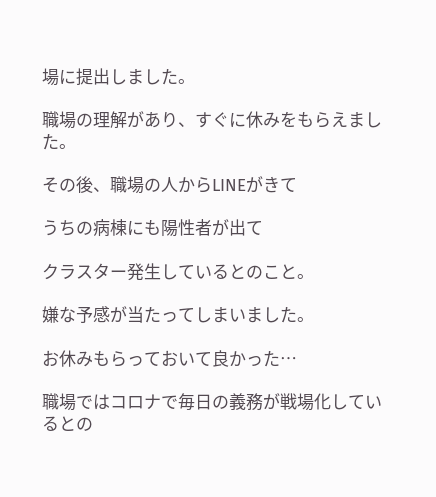場に提出しました。

職場の理解があり、すぐに休みをもらえました。

その後、職場の人からLINEがきて

うちの病棟にも陽性者が出て

クラスター発生しているとのこと。

嫌な予感が当たってしまいました。

お休みもらっておいて良かった…

職場ではコロナで毎日の義務が戦場化しているとの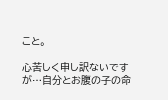こと。

心苦しく申し訳ないですが…自分とお腹の子の命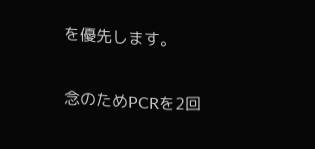を優先します。

念のためPCRを2回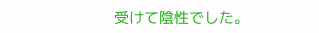受けて陰性でした。